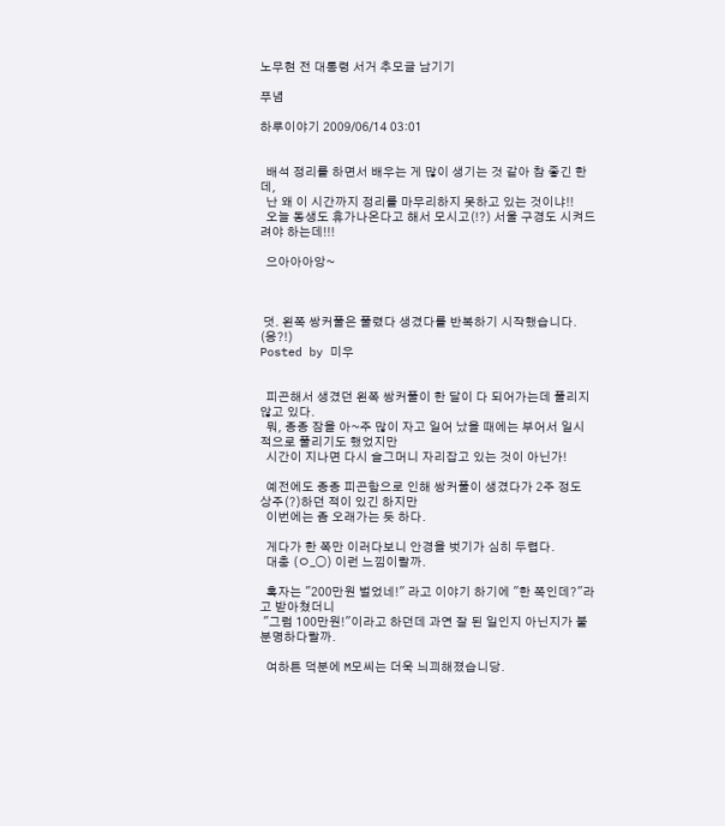노무현 전 대통령 서거 추모글 남기기

푸념

하루이야기 2009/06/14 03:01


  배석 정리를 하면서 배우는 게 많이 생기는 것 같아 참 좋긴 한데,
  난 왜 이 시간까지 정리를 마무리하지 못하고 있는 것이냐!!
  오늘 동생도 휴가나온다고 해서 모시고(!?) 서울 구경도 시켜드려야 하는데!!!

  으아아아앙~



 덧. 왼쪽 쌍커풀은 풀렸다 생겼다를 반복하기 시작했습니다. (응?!)
Posted by 미우


  피곤해서 생겼던 왼쪽 쌍커풀이 한 달이 다 되어가는데 풀리지 않고 있다.
  뭐, 종종 잠을 아~주 많이 자고 일어 났을 때에는 부어서 일시적으로 풀리기도 했었지만
  시간이 지나면 다시 슬그머니 자리잡고 있는 것이 아닌가!

  예전에도 종종 피곤함으로 인해 쌍커풀이 생겼다가 2주 정도 상주(?)하던 적이 있긴 하지만
  이번에는 좀 오래가는 듯 하다.

  게다가 한 쪽만 이러다보니 안경을 벗기가 심히 두렵다.
  대충 (ㅇ_○) 이런 느낌이랄까.

  혹자는 "200만원 벌었네!" 라고 이야기 하기에 "한 쪽인데?"라고 받아쳤더니
 "그럼 100만원!"이라고 하던데 과연 잘 된 일인지 아닌지가 불분명하다랄까.

  여하튼 덕분에 M모씨는 더욱 늬끠해졌습니당.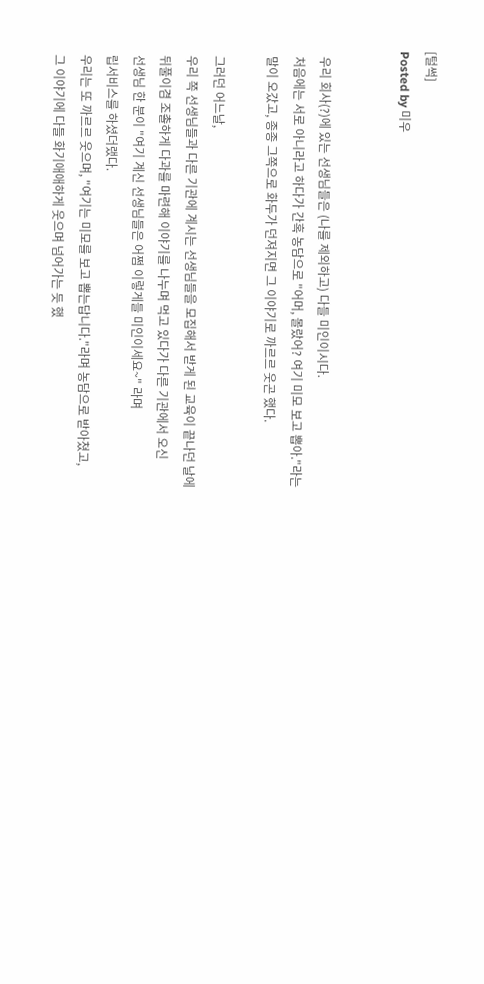[털썩]
Posted by 미우


  우리 회사(?)에 있는 선생님들은 (나를 제외하고) 다들 미인이시다.
  처음에는 서로 아니라고 하다가 간혹 농담으로 "어머, 몰랐어? 여기 미모 보고 뽑아."라는
  말이 오갔고, 종종 그쪽으로 화두가 던져지면 그 이야기로 까르르 웃곤 했다.

  그러던 어느날,
  우리 쪽 선생님들과 다른 기관에 계시는 선생님들을 모집해서 받게 된 교육이 끝나던 날에
  뒤풀이겸 조촐하게 다과를 마련해 이야기를 나누며 먹고 있다가 다른 기관에서 오신
  선생님 한 분이 "여기 계신 선생님들은 어쩜 이렇게들 미인이세요~" 라며
  립서비스를 하셨더랬다.
  우리는 또 까르르 웃으며, "여기는 미모를 보고 뽑는답니다."라며 농담으로 받아쳤고,
  그 이야기에 다들 화기애애하게 웃으며 넘어가는 듯 했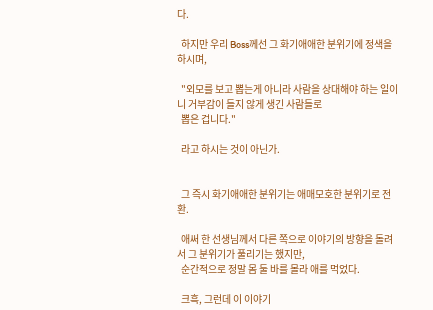다.

  하지만 우리 Boss께선 그 화기애애한 분위기에 정색을 하시며,

  "외모를 보고 뽑는게 아니라 사람을 상대해야 하는 일이니 거부감이 들지 않게 생긴 사람들로
  뽑은 겁니다."

  라고 하시는 것이 아닌가.


  그 즉시 화기애애한 분위기는 애매모호한 분위기로 전환.

  애써 한 선생님께서 다른 쪽으로 이야기의 방향을 돌려서 그 분위기가 풀리기는 했지만,
  순간적으로 정말 몸 둘 바를 몰라 애를 먹었다.

  크흑, 그런데 이 이야기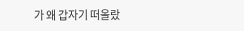가 왜 갑자기 떠올랐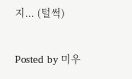지... (털썩)

Posted by 미우